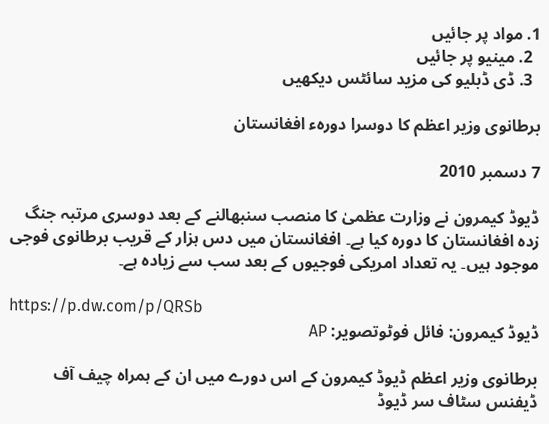1. مواد پر جائیں
  2. مینیو پر جائیں
  3. ڈی ڈبلیو کی مزید سائٹس دیکھیں

برطانوی وزیر اعظم کا دوسرا دورہء افغانستان

7 دسمبر 2010

ڈیوڈ کیمرون نے وزارت عظمیٰ کا منصب سنبھالنے کے بعد دوسری مرتبہ جنگ زدہ افغانستان کا دورہ کیا ہے۔ افغانستان میں دس ہزار کے قریب برطانوی فوجی موجود ہیں۔ یہ تعداد امریکی فوجیوں کے بعد سب سے زیادہ ہے۔

https://p.dw.com/p/QRSb
ڈیوڈ کیمرون: فائل فوٹوتصویر: AP

برطانوی وزیر اعظم ڈیوڈ کیمرون کے اس دورے میں ان کے ہمراہ چیف آف ڈیفنس سٹاف سر ڈیوڈ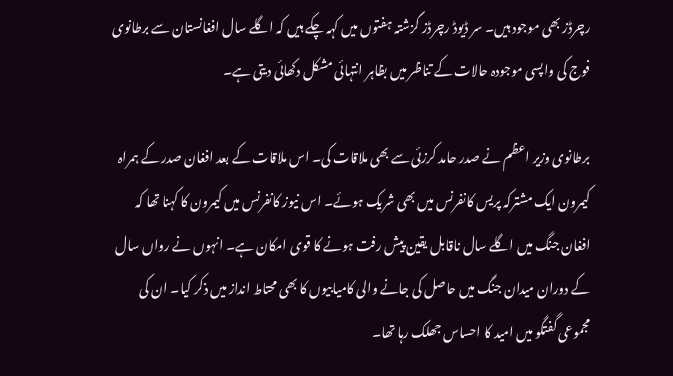رچرڈز بھی موجود ہیں۔ سر ڈیوڈ رچرڈز گزشتہ ہفتوں میں کہہ چکے ہیں کہ اگلے سال افغانستان سے برطانوی فوج کی واپسی موجودہ حالات کے تناظر میں بظاہر انتہائی مشکل دکھائی دیتی ہے۔

برطانوی وزیر اعظم نے صدر حامد کرزئی سے بھی ملاقات کی۔ اس ملاقات کے بعد افغان صدر کے ہمراہ کیمرون ایک مشترکہ پریس کانفرنس میں بھی شریک ہوئے۔ اس نیوز کانفرنس میں کیمرون کا کہنا تھا کہ افغان جنگ میں اگلے سال ناقابل یقین پیش رفت ہونے کا قوی امکان ہے۔ انہوں نے رواں سال کے دوران میدان جنگ میں حاصل کی جانے والی کامیابیوں کا بھی محتاط انداز میں ذکر کیا۔ ان کی مجموعی گفتگو میں امید کا احساس جھلک رہا تھا۔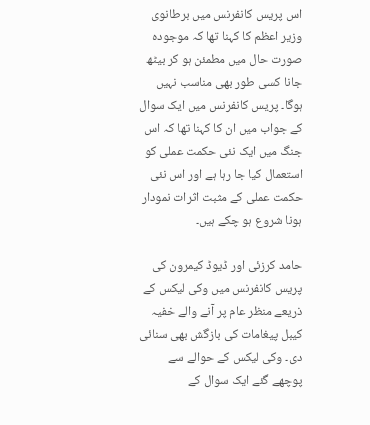اس پریس کانفرنس میں برطانوی وزیر اعظم کا کہنا تھا کہ موجودہ صورت حال میں مطمئن ہو کر بیٹھ جانا کسی طور بھی مناسب نہیں ہوگا۔ پریس کانفرنس میں ایک سوال کے جواب میں ان کا کہنا تھا کہ اس جنگ میں ایک نئی حکمت عملی کو استعمال کیا جا رہا ہے اور اس نئی حکمت عملی کے مثبت اثرات نمودار ہونا شروع ہو چکے ہیں۔

حامد کرزئی اور ڈیوڈ کیمرون کی پریس کانفرنس میں وکی لیکس کے ذریعے منظر عام پر آنے والے خفیہ کیبل پیغامات کی بازگش بھی سنائی دی۔ وکی لیکس کے حوالے سے پوچھے گئے ایک سوال کے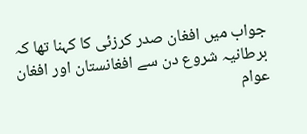جواب میں افغان صدر کرزئی کا کہنا تھا کہ برطانیہ شروع دن سے افغانستان اور افغان عوام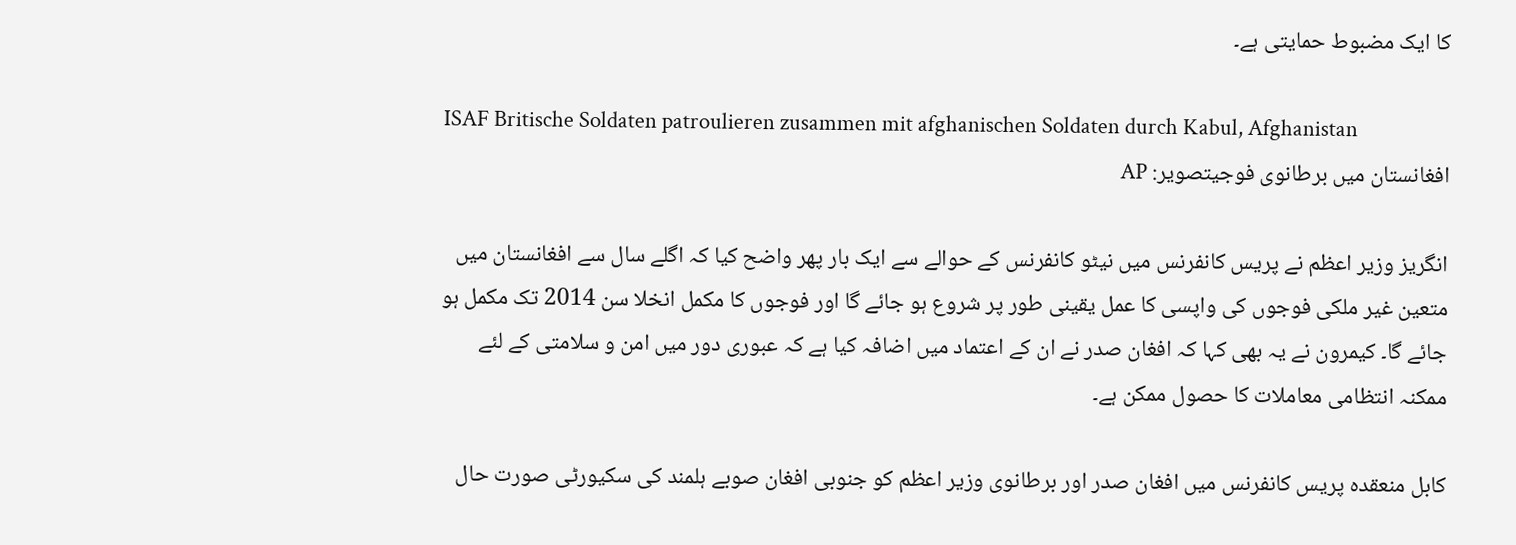کا ایک مضبوط حمایتی ہے۔

ISAF Britische Soldaten patroulieren zusammen mit afghanischen Soldaten durch Kabul, Afghanistan
افغانستان میں برطانوی فوجیتصویر: AP

انگریز وزیر اعظم نے پریس کانفرنس میں نیٹو کانفرنس کے حوالے سے ایک بار پھر واضح کیا کہ اگلے سال سے افغانستان میں متعین غیر ملکی فوجوں کی واپسی کا عمل یقینی طور پر شروع ہو جائے گا اور فوجوں کا مکمل انخلا سن 2014 تک مکمل ہو جائے گا۔ کیمرون نے یہ بھی کہا کہ افغان صدر نے ان کے اعتماد میں اضافہ کیا ہے کہ عبوری دور میں امن و سلامتی کے لئے ممکنہ انتظامی معاملات کا حصول ممکن ہے۔

کابل منعقدہ پریس کانفرنس میں افغان صدر اور برطانوی وزیر اعظم کو جنوبی افغان صوبے ہلمند کی سکیورٹی صورت حال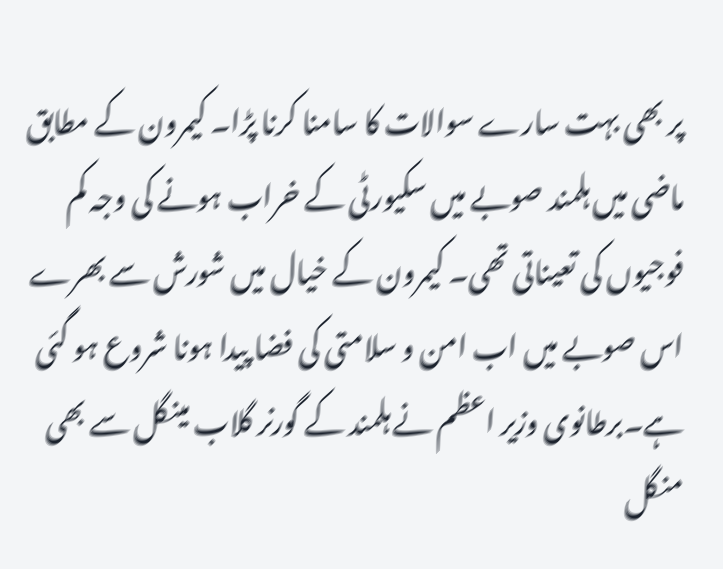پر بھی بہت سارے سوالات کا سامنا کرنا پڑا۔ کیمرون کے مطابق ماضی میں ہلمند صوبے میں سکیورٹی کے خراب ہونے کی وجہ کم فوجیوں کی تعیناتی تھی۔ کیمرون کے خیال میں شورش سے بھرے اس صوبے میں اب امن و سلامتی کی فضا پیدا ہونا شروع ہو گئی ہے۔برطانوی وزیر اعظم نے ہلمند کے گورنر گلاب مینگل سے بھی منگل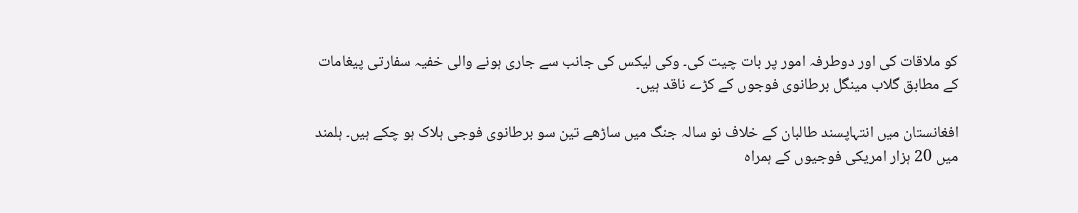کو ملاقات کی اور دوطرفہ امور پر بات چیت کی۔ وکی لیکس کی جانب سے جاری ہونے والی خفیہ سفارتی پیغامات کے مطابق گلاب مینگل برطانوی فوجوں کے کڑے ناقد ہیں۔

افغانستان میں انتہاپسند طالبان کے خلاف نو سالہ جنگ میں ساڑھے تین سو برطانوی فوجی ہلاک ہو چکے ہیں۔ ہلمند میں 20 ہزار امریکی فوجیوں کے ہمراہ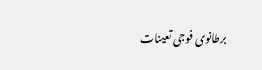برطانوی فوجی تعینات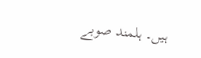ہیں۔ ہلمند صوبے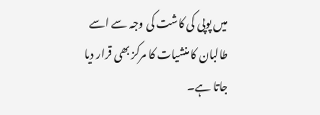میں پوپی کی کاشت کی وجہ سے اسے طالبان کا منشیات کا مرکز بھی قرار دیا جاتا ہے۔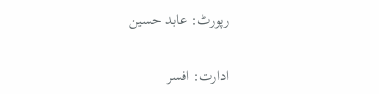رپورٹ: عابد حسین

ادارت: افسر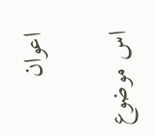اعوان

اس موضوع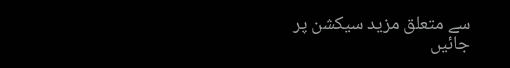سے متعلق مزید سیکشن پر جائیں